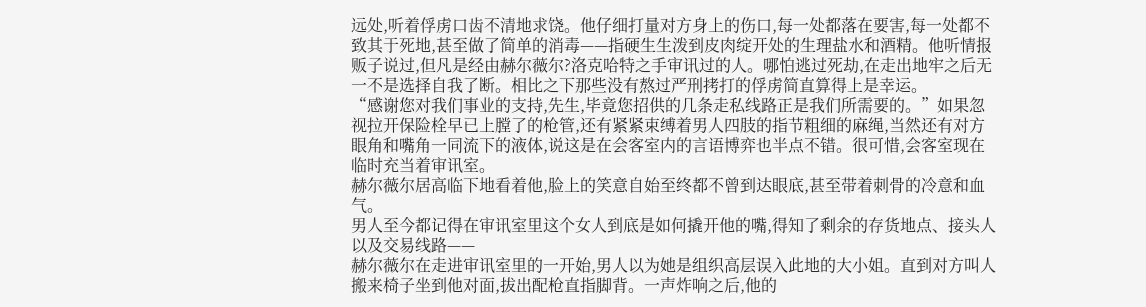远处,听着俘虏口齿不清地求饶。他仔细打量对方身上的伤口,每一处都落在要害,每一处都不致其于死地,甚至做了简单的消毒——指硬生生泼到皮肉绽开处的生理盐水和酒精。他听情报贩子说过,但凡是经由赫尔薇尔?洛克哈特之手审讯过的人。哪怕逃过死劫,在走出地牢之后无一不是选择自我了断。相比之下那些没有熬过严刑拷打的俘虏简直算得上是幸运。
“感谢您对我们事业的支持,先生,毕竟您招供的几条走私线路正是我们所需要的。”如果忽视拉开保险栓早已上膛了的枪管,还有紧紧束缚着男人四肢的指节粗细的麻绳,当然还有对方眼角和嘴角一同流下的液体,说这是在会客室内的言语博弈也半点不错。很可惜,会客室现在临时充当着审讯室。
赫尔薇尔居高临下地看着他,脸上的笑意自始至终都不曾到达眼底,甚至带着刺骨的冷意和血气。
男人至今都记得在审讯室里这个女人到底是如何撬开他的嘴,得知了剩余的存货地点、接头人以及交易线路——
赫尔薇尔在走进审讯室里的一开始,男人以为她是组织高层误入此地的大小姐。直到对方叫人搬来椅子坐到他对面,拔出配枪直指脚背。一声炸响之后,他的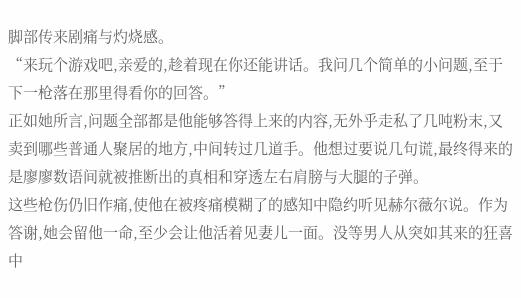脚部传来剧痛与灼烧感。
“来玩个游戏吧,亲爱的,趁着现在你还能讲话。我问几个简单的小问题,至于下一枪落在那里得看你的回答。”
正如她所言,问题全部都是他能够答得上来的内容,无外乎走私了几吨粉末,又卖到哪些普通人聚居的地方,中间转过几道手。他想过要说几句谎,最终得来的是廖廖数语间就被推断出的真相和穿透左右肩膀与大腿的子弹。
这些枪伤仍旧作痛,使他在被疼痛模糊了的感知中隐约听见赫尔薇尔说。作为答谢,她会留他一命,至少会让他活着见妻儿一面。没等男人从突如其来的狂喜中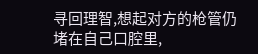寻回理智,想起对方的枪管仍堵在自己口腔里,